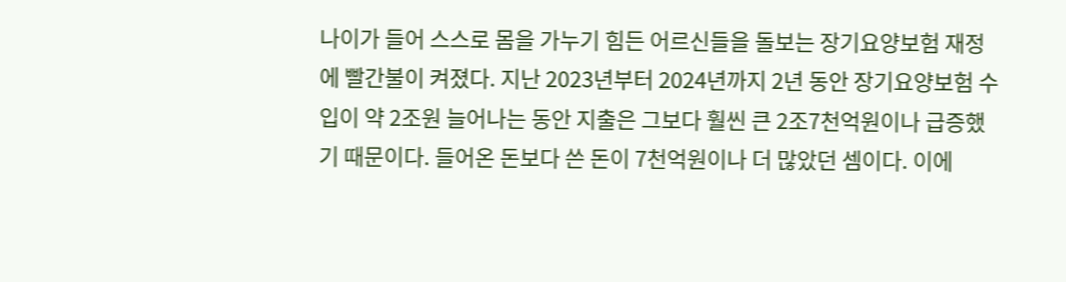나이가 들어 스스로 몸을 가누기 힘든 어르신들을 돌보는 장기요양보험 재정에 빨간불이 켜졌다. 지난 2023년부터 2024년까지 2년 동안 장기요양보험 수입이 약 2조원 늘어나는 동안 지출은 그보다 훨씬 큰 2조7천억원이나 급증했기 때문이다. 들어온 돈보다 쓴 돈이 7천억원이나 더 많았던 셈이다. 이에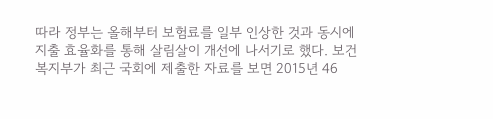따라 정부는 올해부터 보험료를 일부 인상한 것과 동시에 지출 효율화를 통해 살림살이 개선에 나서기로 했다. 보건복지부가 최근 국회에 제출한 자료를 보면 2015년 46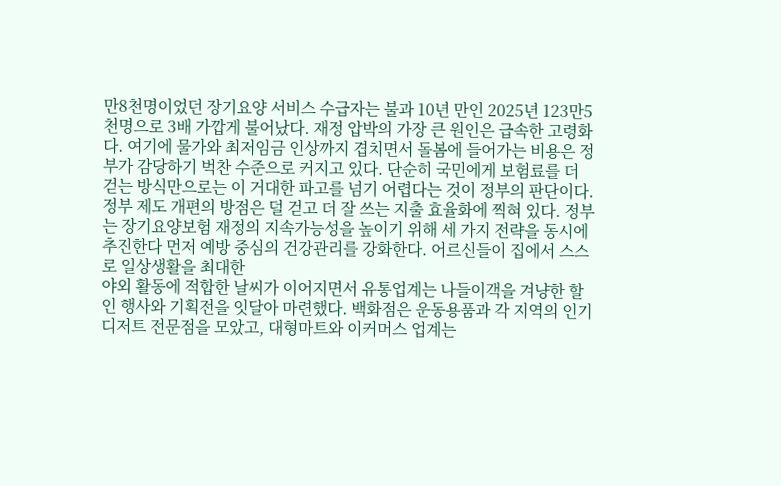만8천명이었던 장기요양 서비스 수급자는 불과 10년 만인 2025년 123만5천명으로 3배 가깝게 불어났다. 재정 압박의 가장 큰 원인은 급속한 고령화다. 여기에 물가와 최저임금 인상까지 겹치면서 돌봄에 들어가는 비용은 정부가 감당하기 벅찬 수준으로 커지고 있다. 단순히 국민에게 보험료를 더 걷는 방식만으로는 이 거대한 파고를 넘기 어렵다는 것이 정부의 판단이다. 정부 제도 개편의 방점은 덜 걷고 더 잘 쓰는 지출 효율화에 찍혀 있다. 정부는 장기요양보험 재정의 지속가능성을 높이기 위해 세 가지 전략을 동시에 추진한다 먼저 예방 중심의 건강관리를 강화한다. 어르신들이 집에서 스스로 일상생활을 최대한
야외 활동에 적합한 날씨가 이어지면서 유통업계는 나들이객을 겨냥한 할인 행사와 기획전을 잇달아 마련했다. 백화점은 운동용품과 각 지역의 인기 디저트 전문점을 모았고, 대형마트와 이커머스 업계는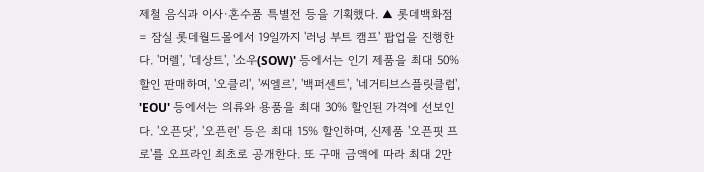제철 음식과 이사·혼수품 특별전 등을 기획했다. ▲ 롯데백화점 = 잠실 롯데월드몰에서 19일까지 '러닝 부트 캠프' 팝업을 진행한다. '머렐', '데상트', '소우(SOW)' 등에서는 인기 제품을 최대 50% 할인 판매하며, '오클리', '씨엘르', '백퍼센트', '네거티브스플릿클럽', 'EOU' 등에서는 의류와 용품을 최대 30% 할인된 가격에 선보인다. '오픈닷', '오픈런' 등은 최대 15% 할인하며, 신제품 '오픈핏 프로'를 오프라인 최초로 공개한다. 또 구매 금액에 따라 최대 2만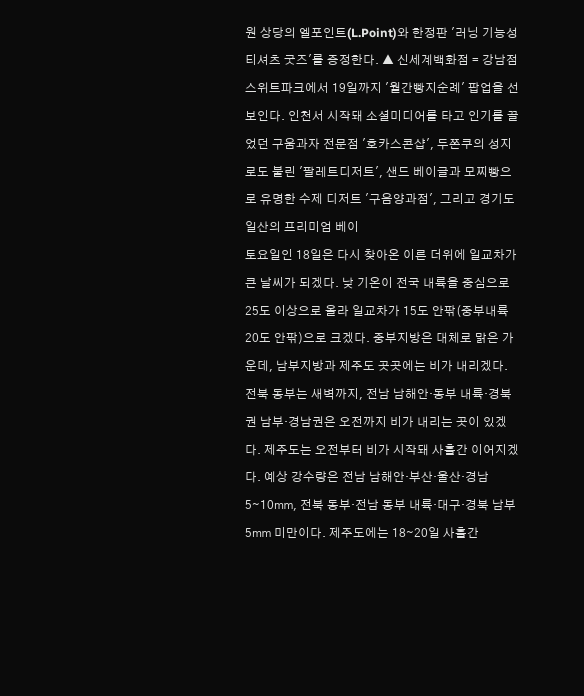원 상당의 엘포인트(L.Point)와 한정판 '러닝 기능성 티셔츠 굿즈'를 증정한다. ▲ 신세계백화점 = 강남점 스위트파크에서 19일까지 '월간빵지순례' 팝업을 선보인다. 인천서 시작돼 소셜미디어를 타고 인기를 끌었던 구움과자 전문점 '호카스콘샵', 두쫀쿠의 성지로도 불린 '팔레트디저트', 샌드 베이글과 모찌빵으로 유명한 수제 디저트 '구음양과점', 그리고 경기도 일산의 프리미엄 베이
토요일인 18일은 다시 찾아온 이른 더위에 일교차가 큰 날씨가 되겠다. 낮 기온이 전국 내륙을 중심으로 25도 이상으로 올라 일교차가 15도 안팎(중부내륙 20도 안팎)으로 크겠다. 중부지방은 대체로 맑은 가운데, 남부지방과 제주도 곳곳에는 비가 내리겠다. 전북 동부는 새벽까지, 전남 남해안·동부 내륙·경북권 남부·경남권은 오전까지 비가 내리는 곳이 있겠다. 제주도는 오전부터 비가 시작돼 사흘간 이어지겠다. 예상 강수량은 전남 남해안·부산·울산·경남 5∼10㎜, 전북 동부·전남 동부 내륙·대구·경북 남부 5㎜ 미만이다. 제주도에는 18∼20일 사흘간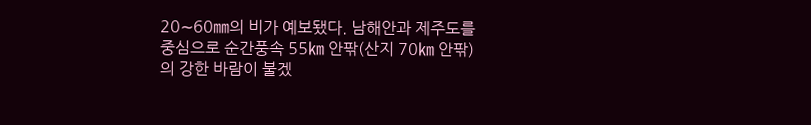20∼60㎜의 비가 예보됐다. 남해안과 제주도를 중심으로 순간풍속 55㎞ 안팎(산지 70㎞ 안팎)의 강한 바람이 불겠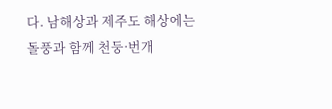다. 남해상과 제주도 해상에는 돌풍과 함께 천둥·번개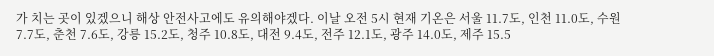가 치는 곳이 있겠으니 해상 안전사고에도 유의해야겠다. 이날 오전 5시 현재 기온은 서울 11.7도, 인천 11.0도, 수원 7.7도, 춘천 7.6도, 강릉 15.2도, 청주 10.8도, 대전 9.4도, 전주 12.1도, 광주 14.0도, 제주 15.5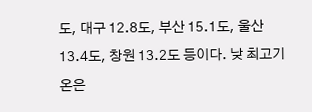도, 대구 12.8도, 부산 15.1도, 울산 13.4도, 창원 13.2도 등이다. 낮 최고기온은